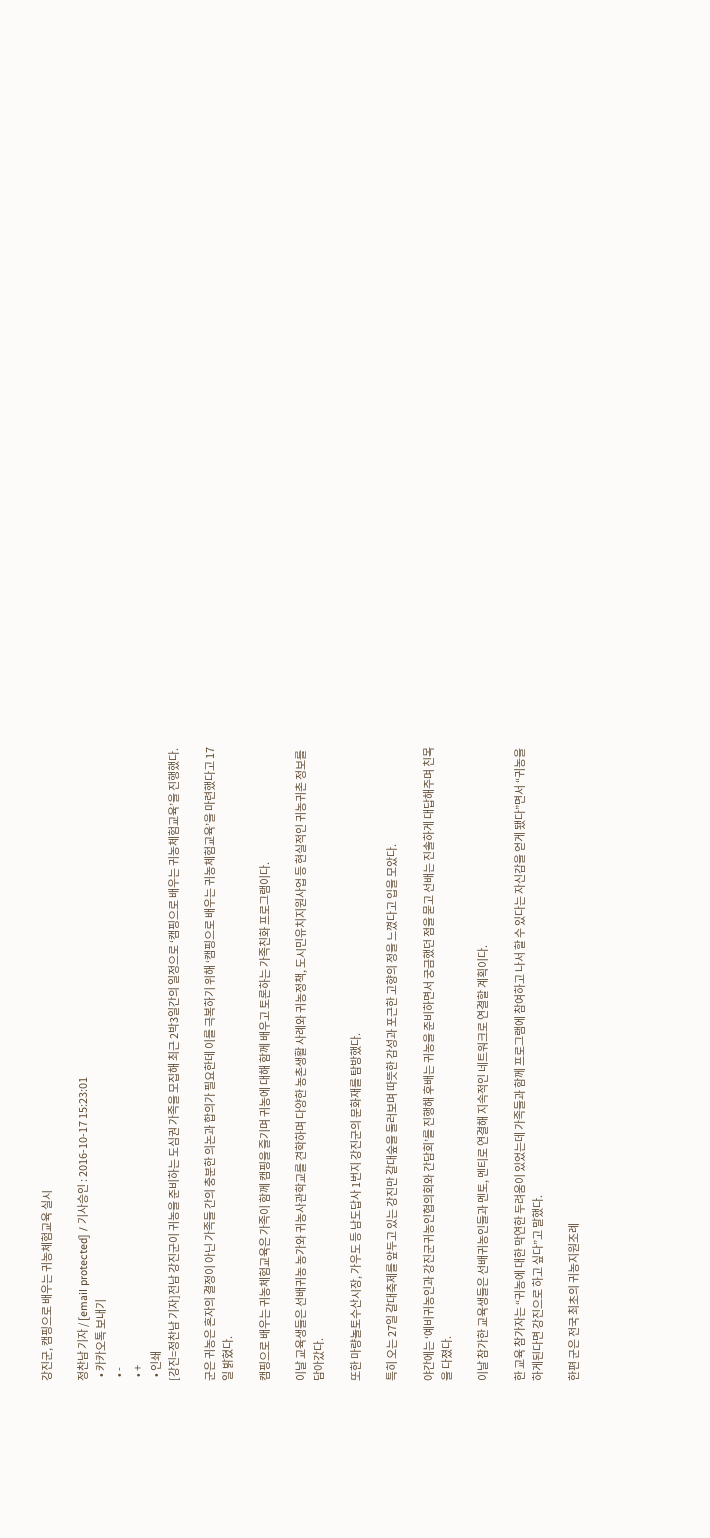강진군, 캠핑으로 배우는 귀농체험교육 실시

정찬남 기자 / [email protected] / 기사승인 : 2016-10-17 15:23:01
  • 카카오톡 보내기
  • -
  • +
  • 인쇄
[강진=정찬남 기자]전남 강진군이 귀농을 준비하는 도심권 가족을 모집해 최근 2박3일간의 일정으로 ‘캠핑으로 배우는 귀농체험교육’을 진행했다.

군은 귀농은 혼자의 결정이 아닌 가족들 간의 충분한 의논과 합의가 필요한데 이를 극복하기 위해 ‘캠핑으로 배우는 귀농체험교육’을 마련했다고 17일 밝혔다.

캠핑으로 배우는 귀농체험교육은 가족이 함께 캠핑을 즐기며 귀농에 대해 함께 배우고 토론하는 가족친화 프로그램이다.

이날 교육생들은 선배귀농 농가와 귀농사관학교를 견학하며 다양한 농촌생활 사례와 귀농정책, 도시민유치지원사업 등 현실적인 귀농귀촌 정보를 담아갔다.

또한 마량놀토수산시장, 가우도 등 남도답사 1번지 강진군의 문화재를 탐방했다.

특히 오는 27일 갈대축제를 앞두고 있는 강진만 갈대숲을 둘러보며 따뜻한 감성과 포근한 고향의 정을 느꼈다고 입을 모았다.

야간에는 ‘예비귀농인과 강진군귀농인협의회와 간담회’를 진행해 후배는 귀농을 준비하면서 궁금했던 점을 묻고 선배는 진솔하게 대답해주며 친목을 다졌다.

이날 참가한 교육생들은 선배귀농인들과 멘토, 멘티로 연결해 지속적인 네트워크로 연결할 계획이다.

한 교육 참가자는 “귀농에 대한 막연한 두려움이 있었는데 가족들과 함께 프로그램에 참여하고 나서 할 수 있다는 자신감을 얻게 됐다”면서 “귀농을 하게된다면 강진으로 하고 싶다”고 말했다.

한편 군은 전국 최초의 귀농지원조례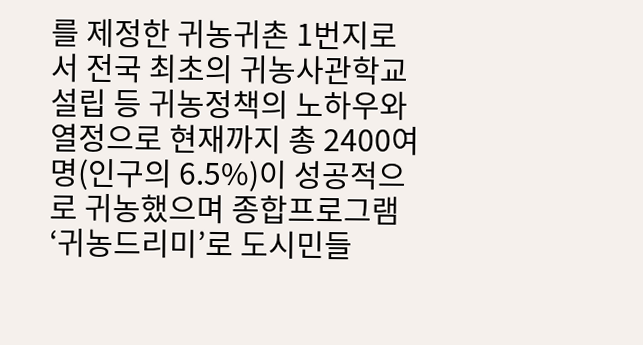를 제정한 귀농귀촌 1번지로서 전국 최초의 귀농사관학교 설립 등 귀농정책의 노하우와 열정으로 현재까지 총 2400여명(인구의 6.5%)이 성공적으로 귀농했으며 종합프로그램 ‘귀농드리미’로 도시민들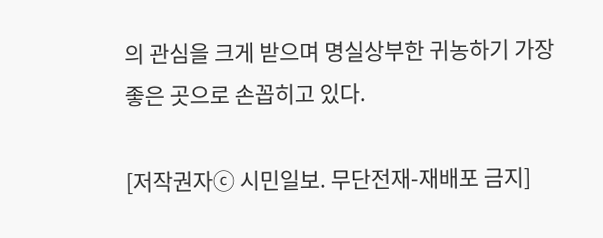의 관심을 크게 받으며 명실상부한 귀농하기 가장 좋은 곳으로 손꼽히고 있다.

[저작권자ⓒ 시민일보. 무단전재-재배포 금지]